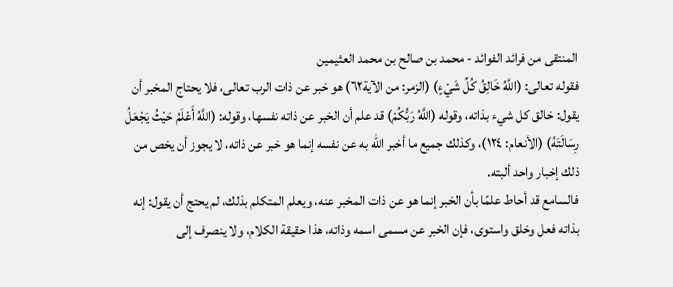المنتقى من فرائد الفوائد - محمد بن صالح بن محمد العثيمين
فقوله تعالى: (اللَّهُ خَالِقُ كُلِّ شَيْءٍ) (الزمر: من الآية٦٢) هو خبر عن ذات الرب تعالى، فلا يحتاج المخبر أن يقول: خالق كل شيء بذاته، وقوله (اللَّهُ رَبُّكُمْ) قد علم أن الخبر عن ذاته نفسها، وقوله: (اللَّهُ أَعْلَمُ حَيْثُ يَجْعَلُ رِسَالَتَهُ) (الأنعام: ١٢٤)، وكذلك جميع ما أخبر الله به عن نفسه إنما هو خبر عن ذاته، لا يجوز أن يخص من ذلك إخبار واحد ألبته.
فالسامع قد أحاط علمًا بأن الخبر إنما هو عن ذات المخبر عنه، ويعلم المتكلم بذلك، لم يحتج أن يقول: إنه بذاته فعل وخلق واستوى، فإن الخبر عن مسمى اسمه وذاته، هذا حقيقة الكلام، ولا ينصرف إلى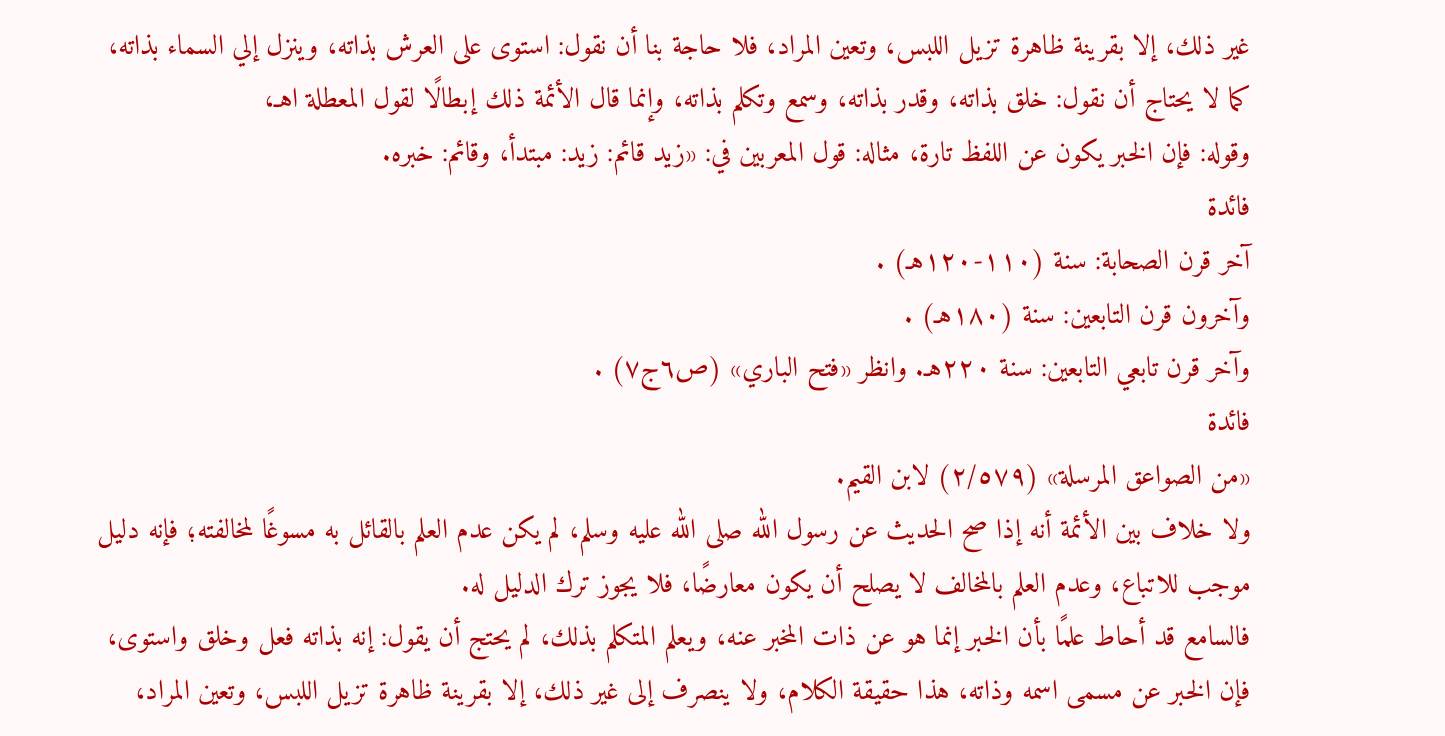غير ذلك، إلا بقرينة ظاهرة تزيل اللبس، وتعين المراد، فلا حاجة بنا أن نقول: استوى على العرش بذاته، وينزل إلي السماء بذاته، كما لا يحتاج أن نقول: خلق بذاته، وقدر بذاته، وسمع وتكلم بذاته، وإنما قال الأئمة ذلك إبطالًا لقول المعطلة اهـ،
وقوله: فإن الخبر يكون عن اللفظ تارة، مثاله: قول المعربين في: «زيد قائم: زيد: مبتدأ، وقائم: خبره.
فائدة
آخر قرن الصحابة: سنة (١١٠-١٢٠هـ) .
وآخرون قرن التابعين: سنة (١٨٠هـ) .
وآخر قرن تابعي التابعين: سنة ٢٢٠هـ. وانظر «فتح الباري» (ص٦ج٧) .
فائدة
«من الصواعق المرسلة» (٢/٥٧٩) لابن القيم.
ولا خلاف بين الأئمة أنه إذا صح الحديث عن رسول الله صلى الله عليه وسلم، لم يكن عدم العلم بالقائل به مسوغًا لمخالفته؛ فإنه دليل موجب للاتباع، وعدم العلم بالمخالف لا يصلح أن يكون معارضًا، فلا يجوز ترك الدليل له.
فالسامع قد أحاط علمًا بأن الخبر إنما هو عن ذات المخبر عنه، ويعلم المتكلم بذلك، لم يحتج أن يقول: إنه بذاته فعل وخلق واستوى، فإن الخبر عن مسمى اسمه وذاته، هذا حقيقة الكلام، ولا ينصرف إلى غير ذلك، إلا بقرينة ظاهرة تزيل اللبس، وتعين المراد،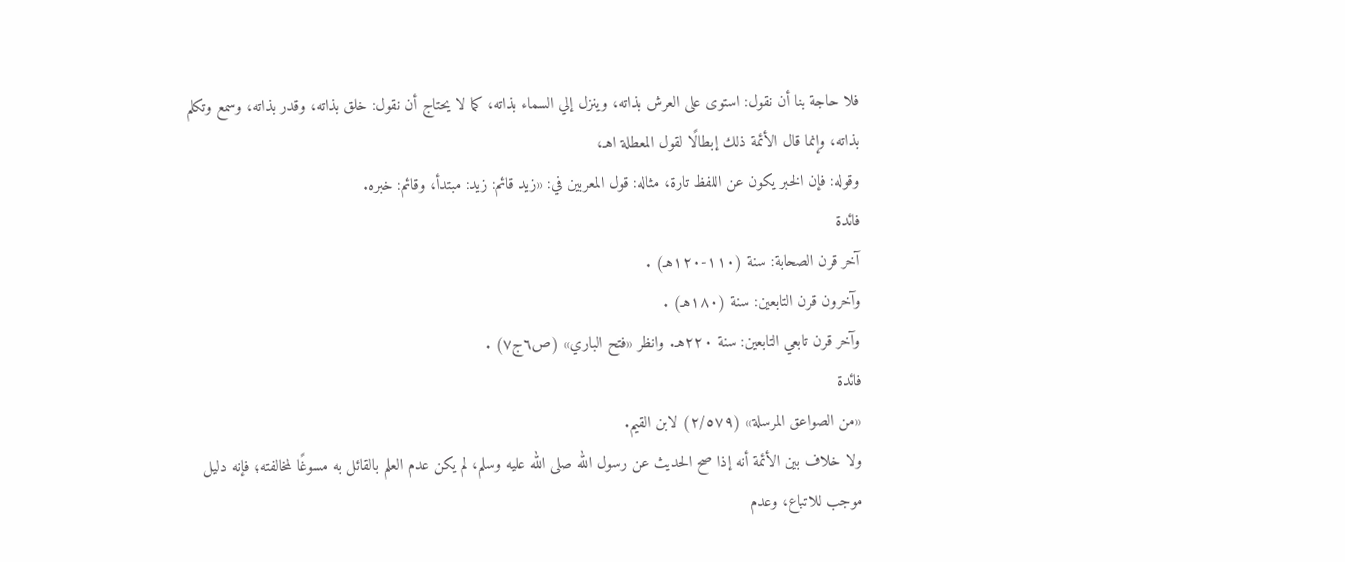فلا حاجة بنا أن نقول: استوى على العرش بذاته، وينزل إلي السماء بذاته، كما لا يحتاج أن نقول: خلق بذاته، وقدر بذاته، وسمع وتكلم بذاته، وإنما قال الأئمة ذلك إبطالًا لقول المعطلة اهـ،
وقوله: فإن الخبر يكون عن اللفظ تارة، مثاله: قول المعربين في: «زيد قائم: زيد: مبتدأ، وقائم: خبره.
فائدة
آخر قرن الصحابة: سنة (١١٠-١٢٠هـ) .
وآخرون قرن التابعين: سنة (١٨٠هـ) .
وآخر قرن تابعي التابعين: سنة ٢٢٠هـ. وانظر «فتح الباري» (ص٦ج٧) .
فائدة
«من الصواعق المرسلة» (٢/٥٧٩) لابن القيم.
ولا خلاف بين الأئمة أنه إذا صح الحديث عن رسول الله صلى الله عليه وسلم، لم يكن عدم العلم بالقائل به مسوغًا لمخالفته؛ فإنه دليل موجب للاتباع، وعدم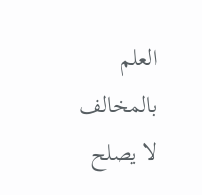العلم بالمخالف لا يصلح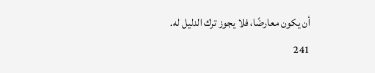أن يكون معارضًا، فلا يجوز ترك الدليل له.
241